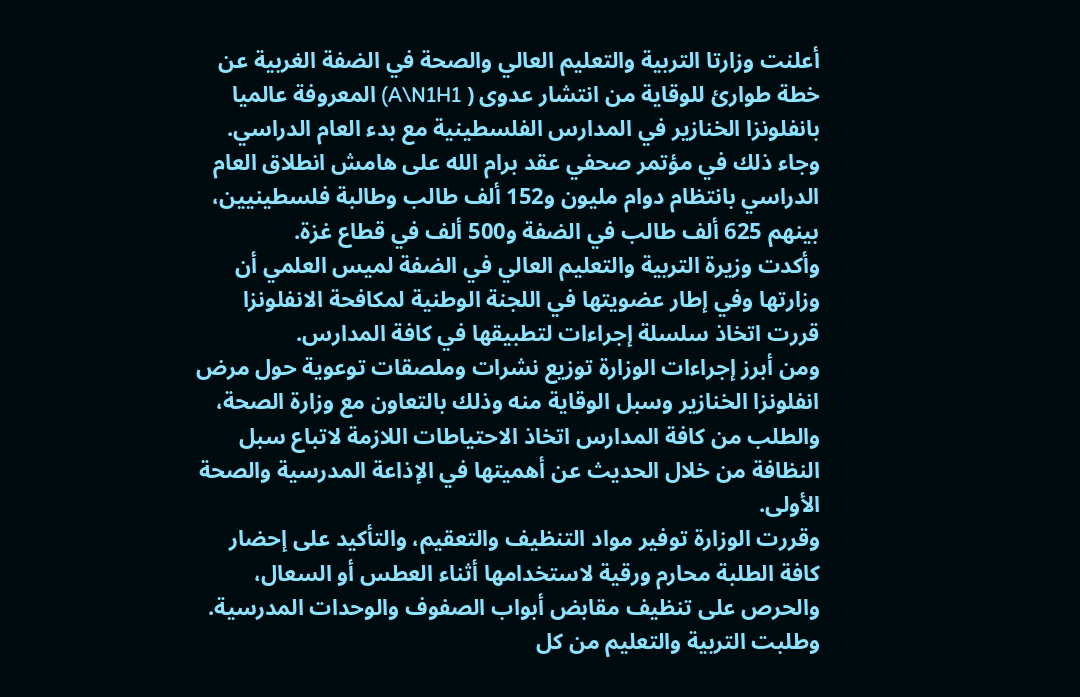أعلنت وزارتا التربية والتعليم العالي والصحة في الضفة الغربية عن خطة طوارئ للوقاية من انتشار عدوى ( A\N1H1) المعروفة عالميا بانفلونزا الخنازير في المدارس الفلسطينية مع بدء العام الدراسي.
وجاء ذلك في مؤتمر صحفي عقد برام الله على هامش انطلاق العام الدراسي بانتظام دوام مليون و152 ألف طالب وطالبة فلسطينيين، بينهم 625 ألف طالب في الضفة و500 ألف في قطاع غزة.
وأكدت وزيرة التربية والتعليم العالي في الضفة لميس العلمي أن وزارتها وفي إطار عضويتها في اللجنة الوطنية لمكافحة الانفلونزا قررت اتخاذ سلسلة إجراءات لتطبيقها في كافة المدارس.
ومن أبرز إجراءات الوزارة توزيع نشرات وملصقات توعوية حول مرض انفلونزا الخنازير وسبل الوقاية منه وذلك بالتعاون مع وزارة الصحة، والطلب من كافة المدارس اتخاذ الاحتياطات اللازمة لاتباع سبل النظافة من خلال الحديث عن أهميتها في الإذاعة المدرسية والصحة الأولى.
وقررت الوزارة توفير مواد التنظيف والتعقيم، والتأكيد على إحضار كافة الطلبة محارم ورقية لاستخدامها أثناء العطس أو السعال، والحرص على تنظيف مقابض أبواب الصفوف والوحدات المدرسية.
وطلبت التربية والتعليم من كل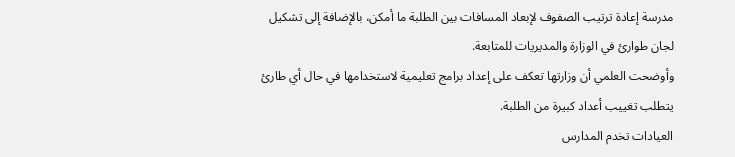مدرسة إعادة ترتيب الصفوف لإبعاد المسافات بين الطلبة ما أمكن، بالإضافة إلى تشكيل لجان طوارئ في الوزارة والمديريات للمتابعة.
وأوضحت العلمي أن وزارتها تعكف على إعداد برامج تعليمية لاستخدامها في حال أي طارئ يتطلب تغييب أعداد كبيرة من الطلبة.
العيادات تخدم المدارس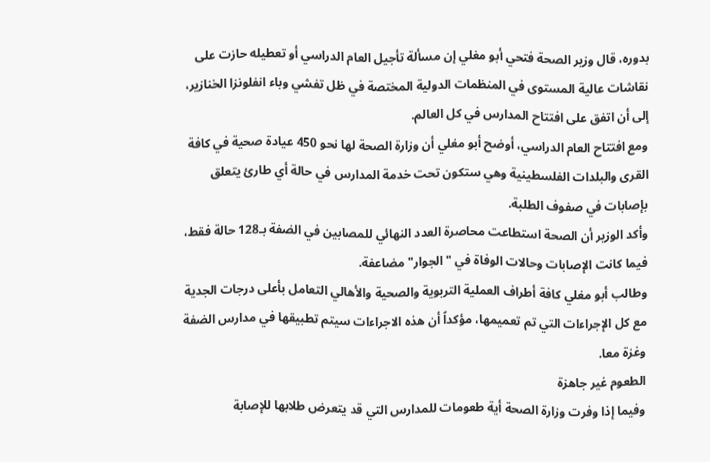بدوره، قال وزير الصحة فتحي أبو مغلي إن مسألة تأجيل العام الدراسي أو تعطيله حازت على نقاشات عالية المستوى في المنظمات الدولية المختصة في ظل تفشي وباء انفلونزا الخنازير، إلى أن اتفق على افتتاح المدارس في كل العالم.
ومع افتتاح العام الدراسي، أوضح أبو مغلي أن وزارة الصحة لها نحو 450 عيادة صحية في كافة القرى والبلدات الفلسطينية وهي ستكون تحت خدمة المدارس في حالة أي طارئ يتعلق بإصابات في صفوف الطلبة.
وأكد الوزير أن الصحة استطاعت محاصرة العدد النهائي للمصابين في الضفة بـ128 حالة فقط، فيما كانت الإصابات وحالات الوفاة في "الجوار" مضاعفة.
وطالب أبو مغلي كافة أطراف العملية التربوية والصحية والأهالي التعامل بأعلى درجات الجدية مع كل الإجراءات التي تم تعميمها، مؤكداً أن هذه الاجراءات سيتم تطبيقها في مدارس الضفة وغزة معا.
الطعوم غير جاهزة
وفيما إذا وفرت وزارة الصحة أية طعومات للمدارس التي قد يتعرض طلابها للإصابة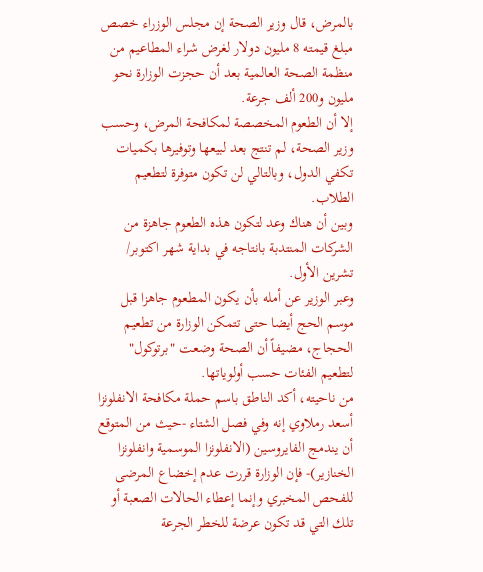بالمرض، قال وزير الصحة إن مجلس الوزراء خصص مبلغ قيمته 8 مليون دولار لغرض شراء المطاعيم من منظمة الصحة العالمية بعد أن حجزت الوزارة نحو مليون و200 ألف جرعة.
إلا أن الطعوم المخصصة لمكافحة المرض، وحسب وزير الصحة، لم تنتج بعد لبيعها وتوفيرها بكميات تكفي الدول، وبالتالي لن تكون متوفرة لتطعيم الطلاب.
وبين أن هناك وعد لتكون هذه الطعوم جاهزة من الشركات المنتدبة بانتاجه في بداية شهر اكتوبر/ تشرين الأول.
وعبر الوزير عن أمله بأن يكون المطعوم جاهزا قبل موسم الحج أيضا حتى تتمكن الوزارة من تطعيم الحجاج، مضيفاً أن الصحة وضعت "برتوكول" لتطعيم الفئات حسب أولوياتها.
من ناحيته، أكد الناطق باسم حملة مكافحة الانفلونزا أسعد رملاوي إنه وفي فصل الشتاء -حيث من المتوقع أن يندمج الفايروسين (الانفلونزا الموسمية وانفلونزا الخنازير)- فإن الوزارة قررت عدم إخضاع المرضى للفحص المخبري وإنما إعطاء الحالات الصعبة أو تلك التي قد تكون عرضة للخطر الجرعة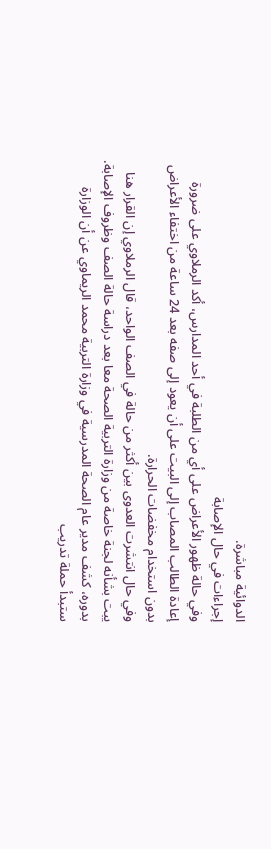الدوائية مباشرة.
إجراءات في حال الإصابة
وفي حالة ظهور الأعراض على أي من الطلبة في أحد المدارس، أكد الرملاوي على ضرورة إعادة الطالب المصاب إلى البيت على أن يعود إلى صفه بعد 24 ساعة من اختفاء الأعراض بدون استخدام مخفضات الحرارة.
وفي حال انتشرت العدوى بين أكثر من حالة في الصف الواحد، قال الرملاوي إن القرار هنا يبت بشأنه لجنة خاصة من وزارة التربية الصحة معا بعد دراسة حالة الصف وظروف الإصابة.
بدوره، كشف مدير عام الصحة المدرسية في وزارة التربية محمد الريماوي عن أن الوزارة ستبدأ حملة تدريب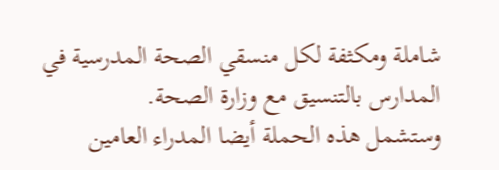شاملة ومكثفة لكل منسقي الصحة المدرسية في المدارس بالتنسيق مع وزارة الصحة.
وستشمل هذه الحملة أيضا المدراء العامين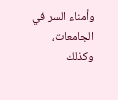وأمناء السر في الجامعات، وكذلك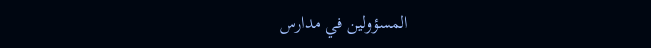المسؤولين في مدارس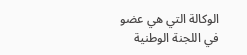الوكالة التي هي عضو في اللجنة الوطنية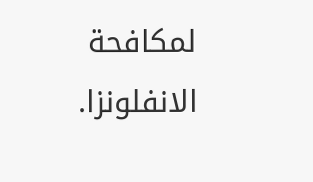لمكافحة الانفلونزا.